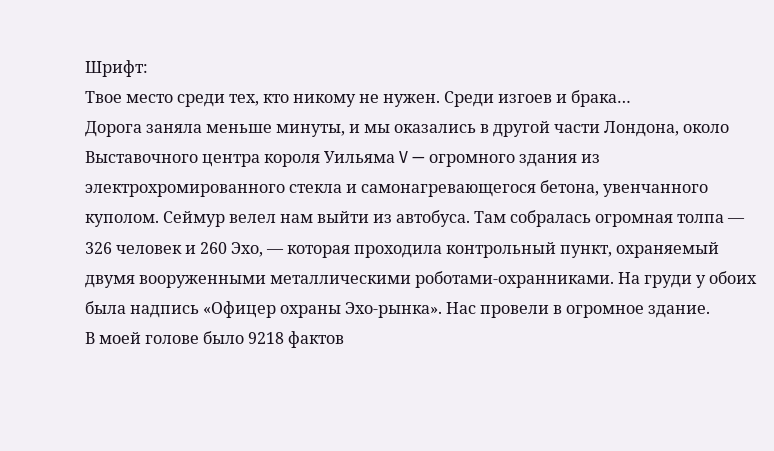Шрифт:
Твое место среди тех, кто никому не нужен. Среди изгоев и брака…
Дорога заняла меньше минуты, и мы оказались в другой части Лондона, около Выставочного центра короля Уильяма V — огромного здания из электрохромированного стекла и самонагревающегося бетона, увенчанного куполом. Сеймур велел нам выйти из автобуса. Там собралась огромная толпа — 326 человек и 260 Эхо, — которая проходила контрольный пункт, охраняемый двумя вооруженными металлическими роботами-охранниками. На груди у обоих была надпись «Офицер охраны Эхо-рынка». Нас провели в огромное здание.
В моей голове было 9218 фактов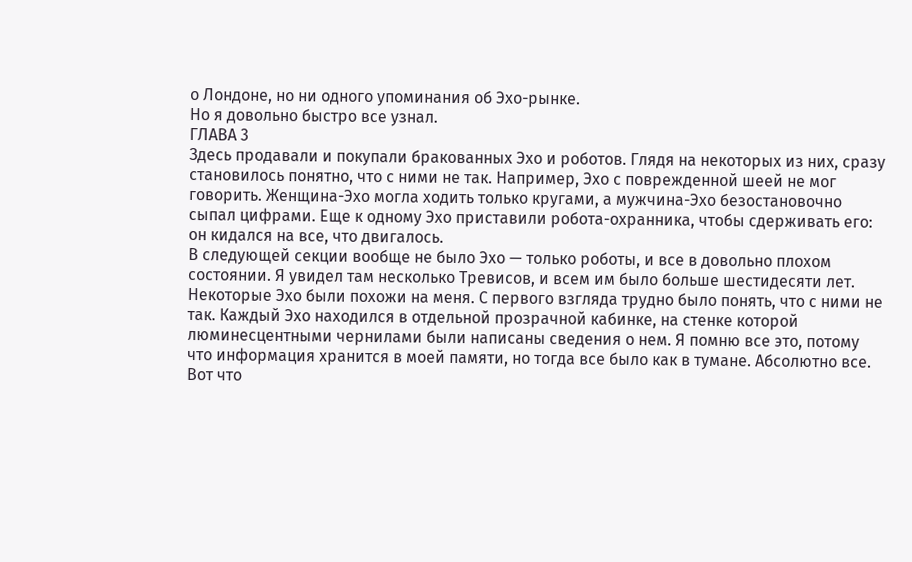о Лондоне, но ни одного упоминания об Эхо-рынке.
Но я довольно быстро все узнал.
ГЛАВА 3
Здесь продавали и покупали бракованных Эхо и роботов. Глядя на некоторых из них, сразу становилось понятно, что с ними не так. Например, Эхо с поврежденной шеей не мог говорить. Женщина-Эхо могла ходить только кругами, а мужчина-Эхо безостановочно сыпал цифрами. Еще к одному Эхо приставили робота-охранника, чтобы сдерживать его: он кидался на все, что двигалось.
В следующей секции вообще не было Эхо — только роботы, и все в довольно плохом состоянии. Я увидел там несколько Тревисов, и всем им было больше шестидесяти лет.
Некоторые Эхо были похожи на меня. С первого взгляда трудно было понять, что с ними не так. Каждый Эхо находился в отдельной прозрачной кабинке, на стенке которой люминесцентными чернилами были написаны сведения о нем. Я помню все это, потому что информация хранится в моей памяти, но тогда все было как в тумане. Абсолютно все. Вот что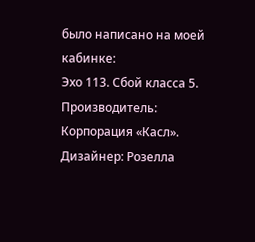было написано на моей кабинке:
Эхо 113. Сбой класса 5.
Производитель: Корпорация «Касл».
Дизайнер: Розелла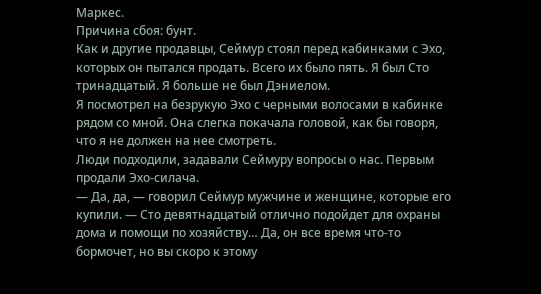Маркес.
Причина сбоя: бунт.
Как и другие продавцы, Сеймур стоял перед кабинками с Эхо, которых он пытался продать. Всего их было пять. Я был Сто тринадцатый. Я больше не был Дэниелом.
Я посмотрел на безрукую Эхо с черными волосами в кабинке рядом со мной. Она слегка покачала головой, как бы говоря, что я не должен на нее смотреть.
Люди подходили, задавали Сеймуру вопросы о нас. Первым продали Эхо-силача.
— Да, да, — говорил Сеймур мужчине и женщине, которые его купили. — Сто девятнадцатый отлично подойдет для охраны дома и помощи по хозяйству… Да, он все время что-то бормочет, но вы скоро к этому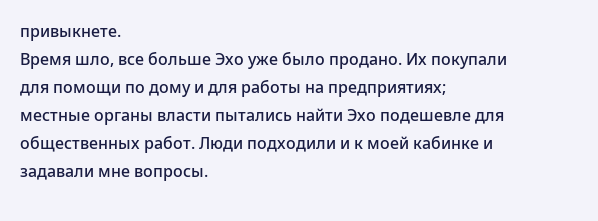привыкнете.
Время шло, все больше Эхо уже было продано. Их покупали для помощи по дому и для работы на предприятиях; местные органы власти пытались найти Эхо подешевле для общественных работ. Люди подходили и к моей кабинке и задавали мне вопросы.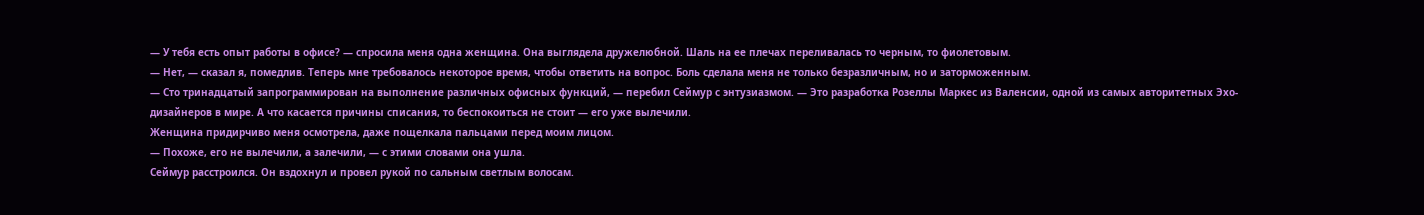— У тебя есть опыт работы в офисе? — спросила меня одна женщина. Она выглядела дружелюбной. Шаль на ее плечах переливалась то черным, то фиолетовым.
— Нет, — сказал я, помедлив. Теперь мне требовалось некоторое время, чтобы ответить на вопрос. Боль сделала меня не только безразличным, но и заторможенным.
— Сто тринадцатый запрограммирован на выполнение различных офисных функций, — перебил Сеймур с энтузиазмом. — Это разработка Розеллы Маркес из Валенсии, одной из самых авторитетных Эхо-дизайнеров в мире. А что касается причины списания, то беспокоиться не стоит — его уже вылечили.
Женщина придирчиво меня осмотрела, даже пощелкала пальцами перед моим лицом.
— Похоже, его не вылечили, а залечили, — с этими словами она ушла.
Сеймур расстроился. Он вздохнул и провел рукой по сальным светлым волосам.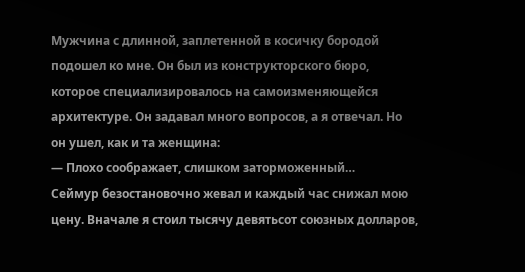Мужчина с длинной, заплетенной в косичку бородой подошел ко мне. Он был из конструкторского бюро, которое специализировалось на самоизменяющейся архитектуре. Он задавал много вопросов, а я отвечал. Но он ушел, как и та женщина:
— Плохо соображает, слишком заторможенный…
Сеймур безостановочно жевал и каждый час снижал мою цену. Вначале я стоил тысячу девятьсот союзных долларов,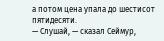а потом цена упала до шестисот пятидесяти.
— Слушай, — сказал Сеймур,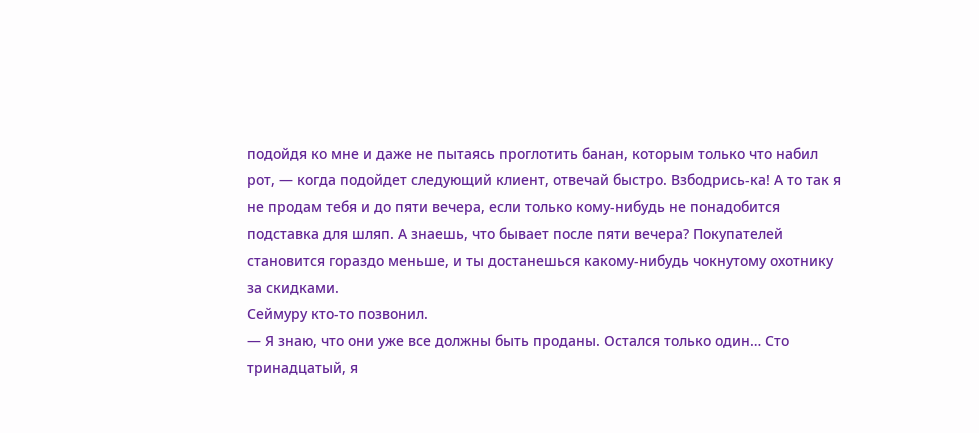подойдя ко мне и даже не пытаясь проглотить банан, которым только что набил рот, — когда подойдет следующий клиент, отвечай быстро. Взбодрись-ка! А то так я не продам тебя и до пяти вечера, если только кому-нибудь не понадобится подставка для шляп. А знаешь, что бывает после пяти вечера? Покупателей становится гораздо меньше, и ты достанешься какому-нибудь чокнутому охотнику за скидками.
Сеймуру кто-то позвонил.
— Я знаю, что они уже все должны быть проданы. Остался только один… Сто тринадцатый, я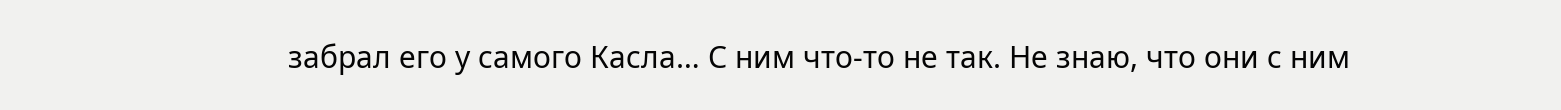забрал его у самого Касла… С ним что-то не так. Не знаю, что они с ним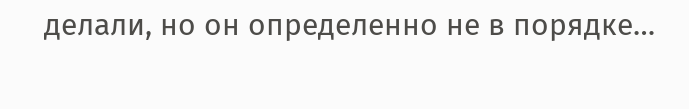делали, но он определенно не в порядке…